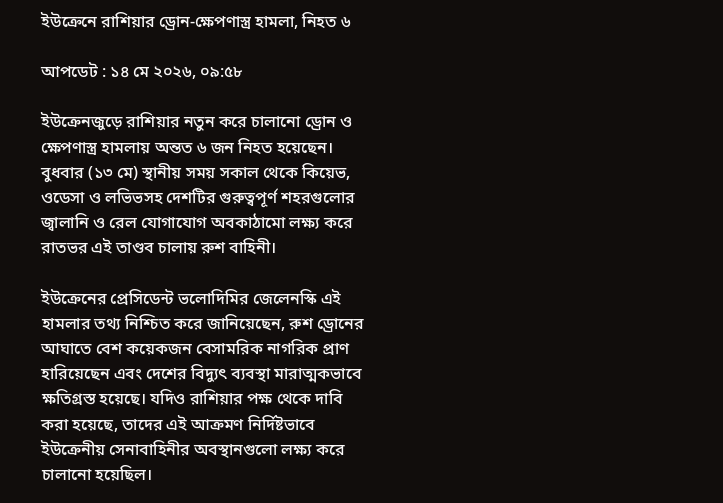ইউক্রেনে রাশিয়ার ড্রোন-ক্ষেপণাস্ত্র হামলা, নিহত ৬

আপডেট : ১৪ মে ২০২৬, ০৯:৫৮

ইউক্রেনজুড়ে রাশিয়ার নতুন করে চালানো ড্রোন ও ক্ষেপণাস্ত্র হামলায় অন্তত ৬ জন নিহত হয়েছেন। বুধবার (১৩ মে) স্থানীয় সময় সকাল থেকে কিয়েভ, ওডেসা ও লভিভসহ দেশটির গুরুত্বপূর্ণ শহরগুলোর জ্বালানি ও রেল যোগাযোগ অবকাঠামো লক্ষ্য করে রাতভর এই তাণ্ডব চালায় রুশ বাহিনী।

ইউক্রেনের প্রেসিডেন্ট ভলোদিমির জেলেনস্কি এই হামলার তথ্য নিশ্চিত করে জানিয়েছেন, রুশ ড্রোনের আঘাতে বেশ কয়েকজন বেসামরিক নাগরিক প্রাণ হারিয়েছেন এবং দেশের বিদ্যুৎ ব্যবস্থা মারাত্মকভাবে ক্ষতিগ্রস্ত হয়েছে। যদিও রাশিয়ার পক্ষ থেকে দাবি করা হয়েছে, তাদের এই আক্রমণ নির্দিষ্টভাবে ইউক্রেনীয় সেনাবাহিনীর অবস্থানগুলো লক্ষ্য করে চালানো হয়েছিল।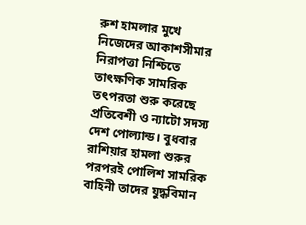রুশ হামলার মুখে নিজেদের আকাশসীমার নিরাপত্তা নিশ্চিতে তাৎক্ষণিক সামরিক তৎপরতা শুরু করেছে প্রতিবেশী ও ন্যাটো সদস্য দেশ পোল্যান্ড। বুধবার রাশিয়ার হামলা শুরুর পরপরই পোলিশ সামরিক বাহিনী তাদের যুদ্ধবিমান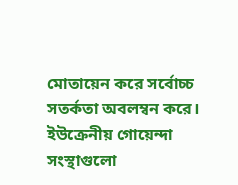মোতায়েন করে সর্বোচ্চ সতর্কতা অবলম্বন করে। ইউক্রেনীয় গোয়েন্দা সংস্থাগুলো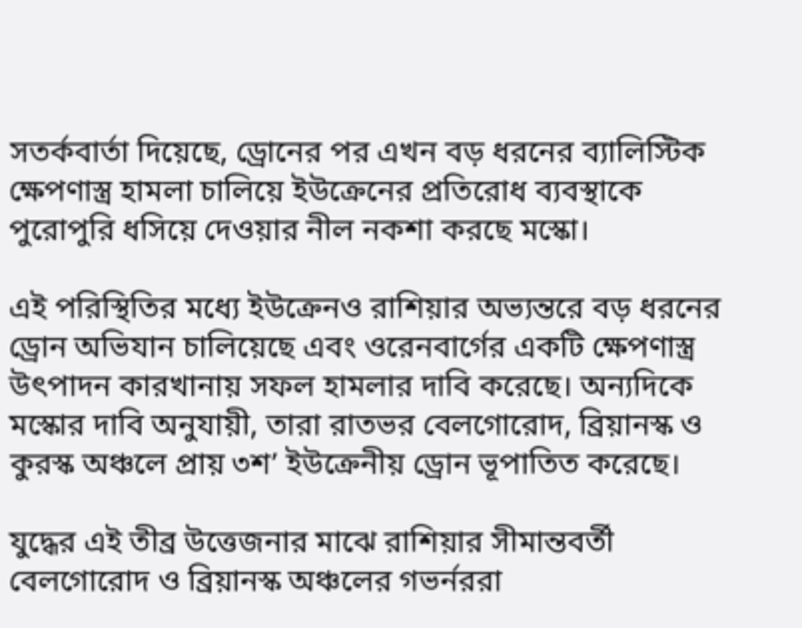সতর্কবার্তা দিয়েছে, ড্রোনের পর এখন বড় ধরনের ব্যালিস্টিক ক্ষেপণাস্ত্র হামলা চালিয়ে ইউক্রেনের প্রতিরোধ ব্যবস্থাকে পুরোপুরি ধসিয়ে দেওয়ার নীল নকশা করছে মস্কো।

এই পরিস্থিতির মধ্যে ইউক্রেনও রাশিয়ার অভ্যন্তরে বড় ধরনের ড্রোন অভিযান চালিয়েছে এবং ওরেনবার্গের একটি ক্ষেপণাস্ত্র উৎপাদন কারখানায় সফল হামলার দাবি করেছে। অন্যদিকে মস্কোর দাবি অনুযায়ী, তারা রাতভর বেলগোরোদ, ব্রিয়ানস্ক ও কুরস্ক অঞ্চলে প্রায় ৩শ’ ইউক্রেনীয় ড্রোন ভূপাতিত করেছে।

যুদ্ধের এই তীব্র উত্তেজনার মাঝে রাশিয়ার সীমান্তবর্তী বেলগোরোদ ও ব্রিয়ানস্ক অঞ্চলের গভর্নররা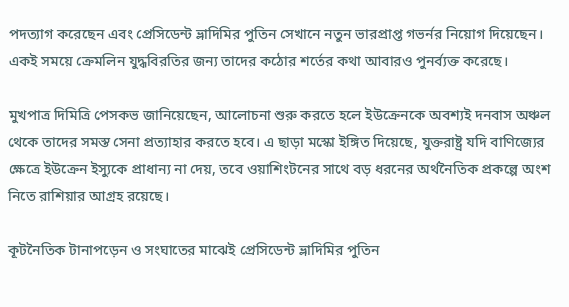পদত্যাগ করেছেন এবং প্রেসিডেন্ট ভ্লাদিমির পুতিন সেখানে নতুন ভারপ্রাপ্ত গভর্নর নিয়োগ দিয়েছেন। একই সময়ে ক্রেমলিন যুদ্ধবিরতির জন্য তাদের কঠোর শর্তের কথা আবারও পুনর্ব্যক্ত করেছে।

মুখপাত্র দিমিত্রি পেসকভ জানিয়েছেন, আলোচনা শুরু করতে হলে ইউক্রেনকে অবশ্যই দনবাস অঞ্চল থেকে তাদের সমস্ত সেনা প্রত্যাহার করতে হবে। এ ছাড়া মস্কো ইঙ্গিত দিয়েছে, যুক্তরাষ্ট্র যদি বাণিজ্যের ক্ষেত্রে ইউক্রেন ইস্যুকে প্রাধান্য না দেয়, তবে ওয়াশিংটনের সাথে বড় ধরনের অর্থনৈতিক প্রকল্পে অংশ নিতে রাশিয়ার আগ্রহ রয়েছে।

কূটনৈতিক টানাপড়েন ও সংঘাতের মাঝেই প্রেসিডেন্ট ভ্লাদিমির পুতিন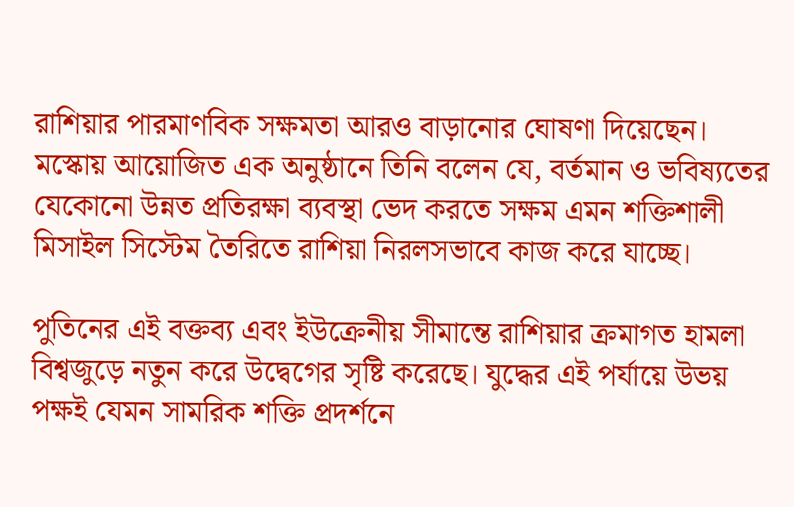রাশিয়ার পারমাণবিক সক্ষমতা আরও বাড়ানোর ঘোষণা দিয়েছেন। মস্কোয় আয়োজিত এক অনুষ্ঠানে তিনি বলেন যে, বর্তমান ও ভবিষ্যতের যেকোনো উন্নত প্রতিরক্ষা ব্যবস্থা ভেদ করতে সক্ষম এমন শক্তিশালী মিসাইল সিস্টেম তৈরিতে রাশিয়া নিরলসভাবে কাজ করে যাচ্ছে।

পুতিনের এই বক্তব্য এবং ইউক্রেনীয় সীমান্তে রাশিয়ার ক্রমাগত হামলা বিশ্বজুড়ে নতুন করে উদ্বেগের সৃষ্টি করেছে। যুদ্ধের এই পর্যায়ে উভয় পক্ষই যেমন সামরিক শক্তি প্রদর্শনে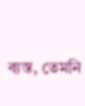ব্যস্ত, তেমনি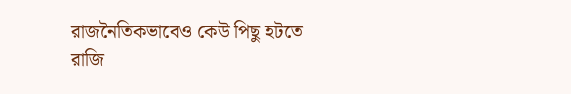রাজনৈতিকভাবেও কেউ পিছু হটতে রাজি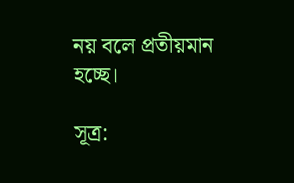নয় বলে প্রতীয়মান হচ্ছে।

সূত্র: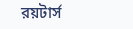রয়টার্স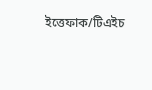ইত্তেফাক/টিএইচ